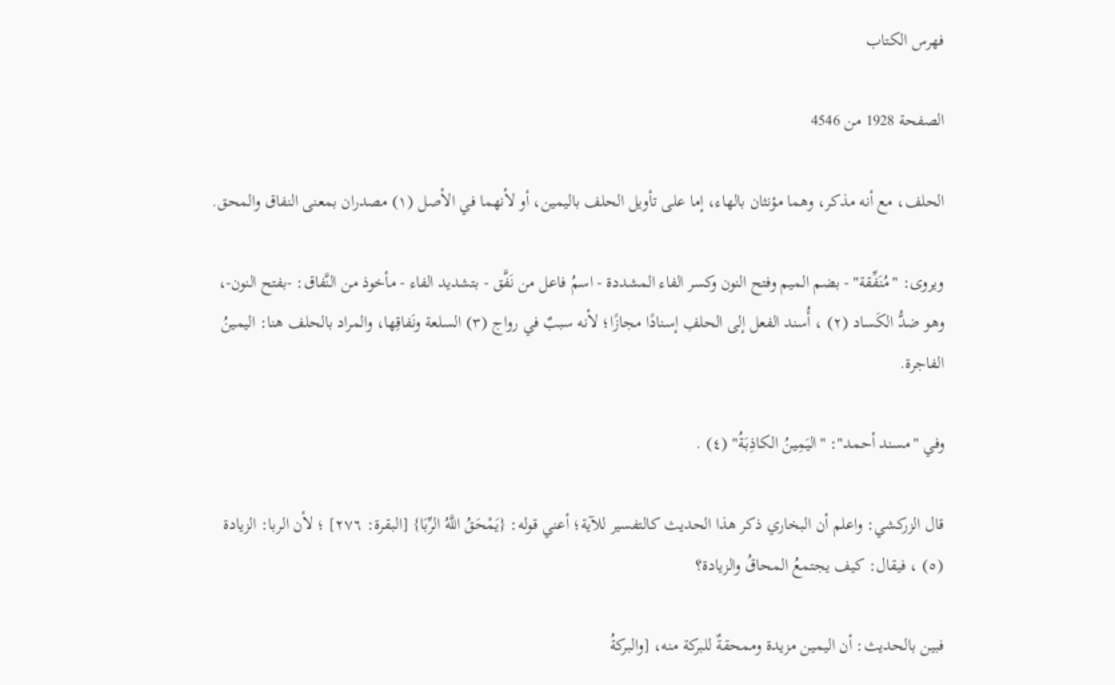فهرس الكتاب

الصفحة 1928 من 4546

الحلف، مع أنه مذكر، وهما مؤنثان بالهاء، إما على تأويل الحلف باليمين، أو لأنهما في الأصل (١) مصدران بمعنى النفاق والمحق.

ويروى: "مُنَفِّقة" - بضم الميم وفتح النون وكسر الفاء المشددة - اسمُ فاعل من نَفَّق - بتشديد الفاء - مأخوذ من النَّفاق: -بفتح النون-، وهو ضدُّ الكَساد (٢) ، أُسند الفعل إلى الحلفِ إسنادًا مجازًا؛ لأنه سببٌ في رواج (٣) السلعة ونَفاقِها، والمراد بالحلف هنا: اليمينُ الفاجرة.

وفي "مسند أحمد": "اليَمِينُ الكاذِبَةُ" (٤) .

قال الزركشي: واعلم أن البخاري ذكر هذا الحديث كالتفسير للآية؛ أعني قوله: {يَمْحَقُ اللَّهُ الرِّبَا} [البقرة: ٢٧٦] ؛ لأن الربا: الزيادة (٥) ، فيقال: كيف يجتمعُ المحاقُ والزيادة؟

فبين بالحديث: أن اليمين مزيدة وممحقةٌ للبركة منه، [والبركةُ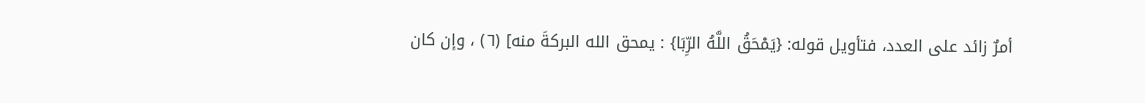أمرٌ زائد على العدد، فتأويل قوله: {يَمْحَقُ اللَّهُ الرِّبَا} : يمحق الله البركةَ منه] (٦) ، وإن كان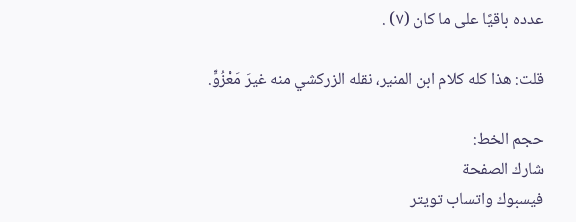عدده باقيًا على ما كان (٧) .

قلت: هذا كله كلام ابن المنير، نقله الزركشي منه غيرَ مَعْزُوٍّ.

حجم الخط:
شارك الصفحة
فيسبوك واتساب تويتر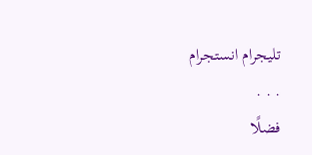تليجرام انستجرام
. . .
فضلًا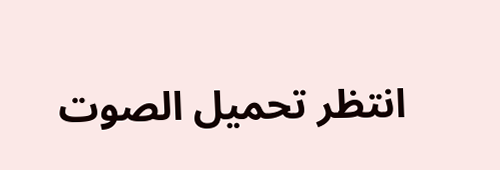انتظر تحميل الصوت